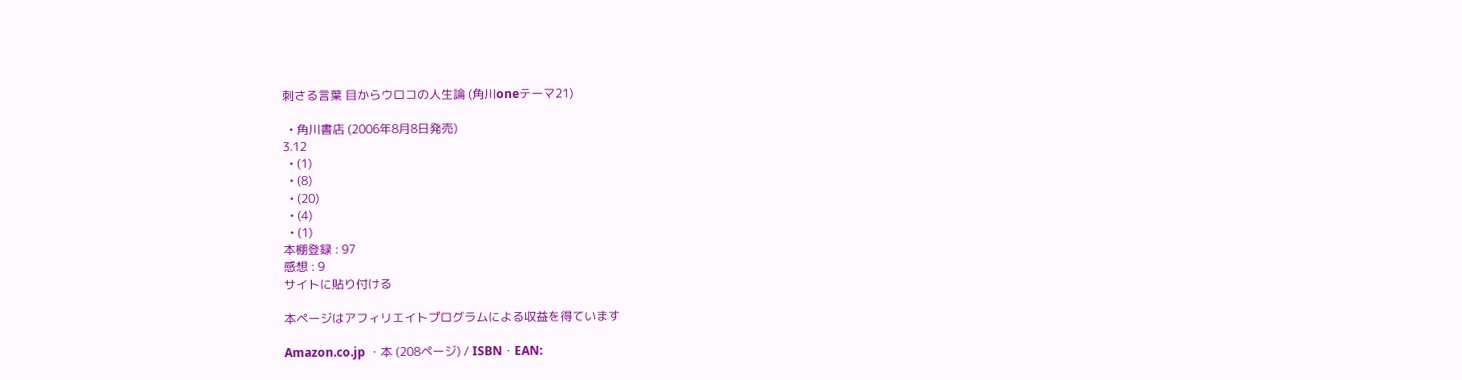刺さる言葉 目からウロコの人生論 (角川oneテーマ21)

  • 角川書店 (2006年8月8日発売)
3.12
  • (1)
  • (8)
  • (20)
  • (4)
  • (1)
本棚登録 : 97
感想 : 9
サイトに貼り付ける

本ページはアフィリエイトプログラムによる収益を得ています

Amazon.co.jp ・本 (208ページ) / ISBN・EAN: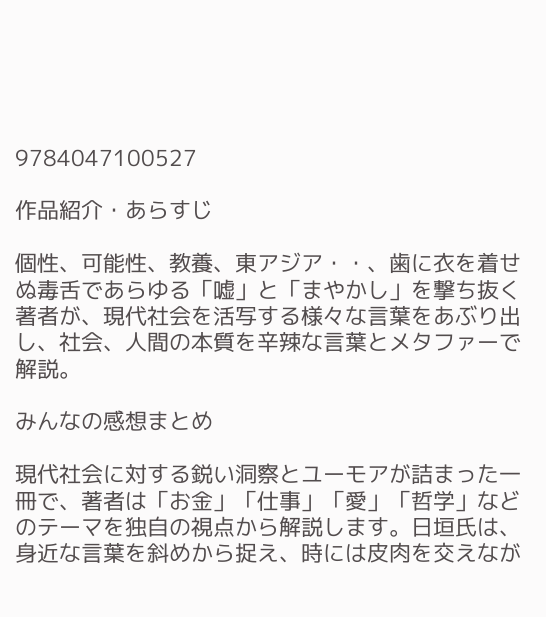9784047100527

作品紹介・あらすじ

個性、可能性、教養、東アジア・・、歯に衣を着せぬ毒舌であらゆる「嘘」と「まやかし」を撃ち抜く著者が、現代社会を活写する様々な言葉をあぶり出し、社会、人間の本質を辛辣な言葉とメタファーで解説。

みんなの感想まとめ

現代社会に対する鋭い洞察とユーモアが詰まった一冊で、著者は「お金」「仕事」「愛」「哲学」などのテーマを独自の視点から解説します。日垣氏は、身近な言葉を斜めから捉え、時には皮肉を交えなが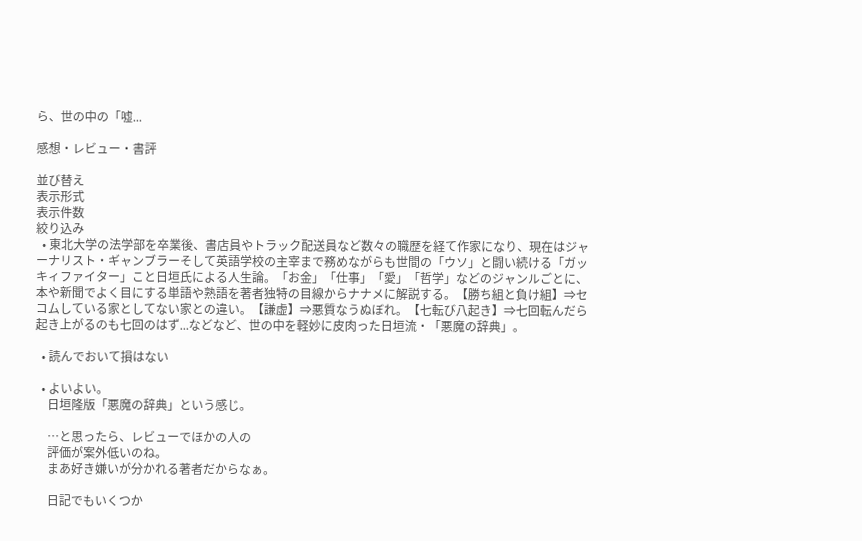ら、世の中の「嘘...

感想・レビュー・書評

並び替え
表示形式
表示件数
絞り込み
  • 東北大学の法学部を卒業後、書店員やトラック配送員など数々の職歴を経て作家になり、現在はジャーナリスト・ギャンブラーそして英語学校の主宰まで務めながらも世間の「ウソ」と闘い続ける「ガッキィファイター」こと日垣氏による人生論。「お金」「仕事」「愛」「哲学」などのジャンルごとに、本や新聞でよく目にする単語や熟語を著者独特の目線からナナメに解説する。【勝ち組と負け組】⇒セコムしている家としてない家との違い。【謙虚】⇒悪質なうぬぼれ。【七転び八起き】⇒七回転んだら起き上がるのも七回のはず...などなど、世の中を軽妙に皮肉った日垣流・「悪魔の辞典」。

  • 読んでおいて損はない

  • よいよい。
    日垣隆版「悪魔の辞典」という感じ。

    …と思ったら、レビューでほかの人の
    評価が案外低いのね。
    まあ好き嫌いが分かれる著者だからなぁ。

    日記でもいくつか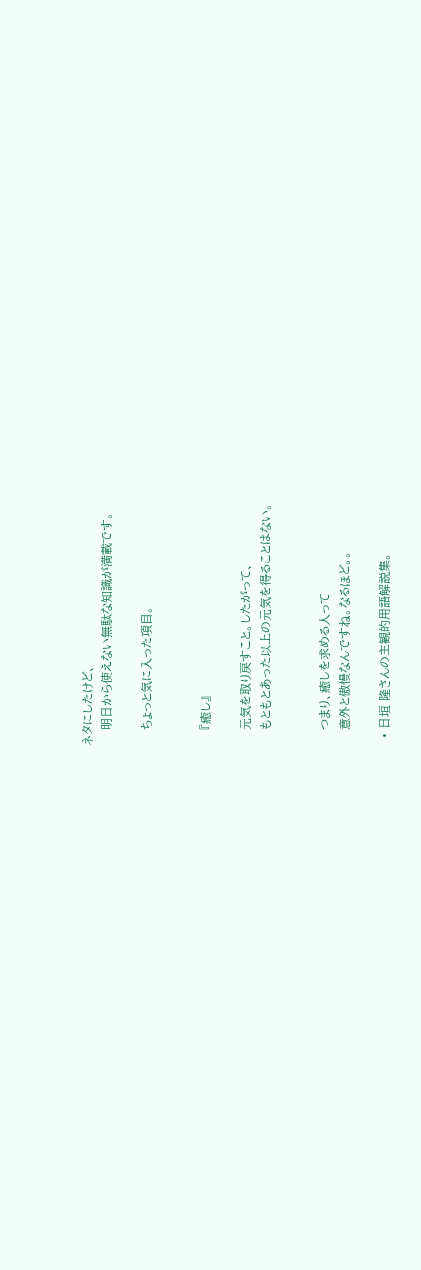ネタにしたけど、
    明日から使えない無駄な知識が満載です。

    ちょっと気に入った項目。


    『癒し』

    元気を取り戻すこと。したがって、
    もともとあった以上の元気を得ることはない。


    つまり、癒しを求める人って
    意外と傲慢なんですね。なるほど。。

  • 日垣 隆さんの主観的用語解説集。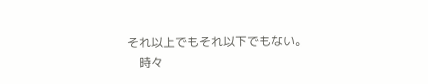それ以上でもそれ以下でもない。
    時々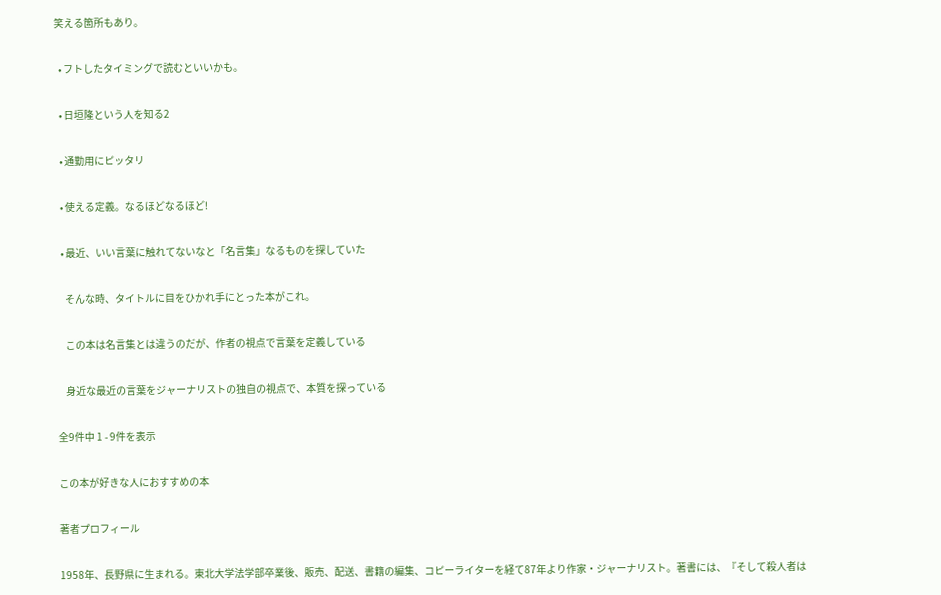笑える箇所もあり。

  • フトしたタイミングで読むといいかも。

  • 日垣隆という人を知る2

  • 通勤用にピッタリ

  • 使える定義。なるほどなるほど!

  • 最近、いい言葉に触れてないなと「名言集」なるものを探していた

    そんな時、タイトルに目をひかれ手にとった本がこれ。

    この本は名言集とは違うのだが、作者の視点で言葉を定義している

    身近な最近の言葉をジャーナリストの独自の視点で、本質を探っている

全9件中 1 - 9件を表示

この本が好きな人におすすめの本

著者プロフィール

1958年、長野県に生まれる。東北大学法学部卒業後、販売、配送、書籍の編集、コピーライターを経て87年より作家・ジャーナリスト。著書には、『そして殺人者は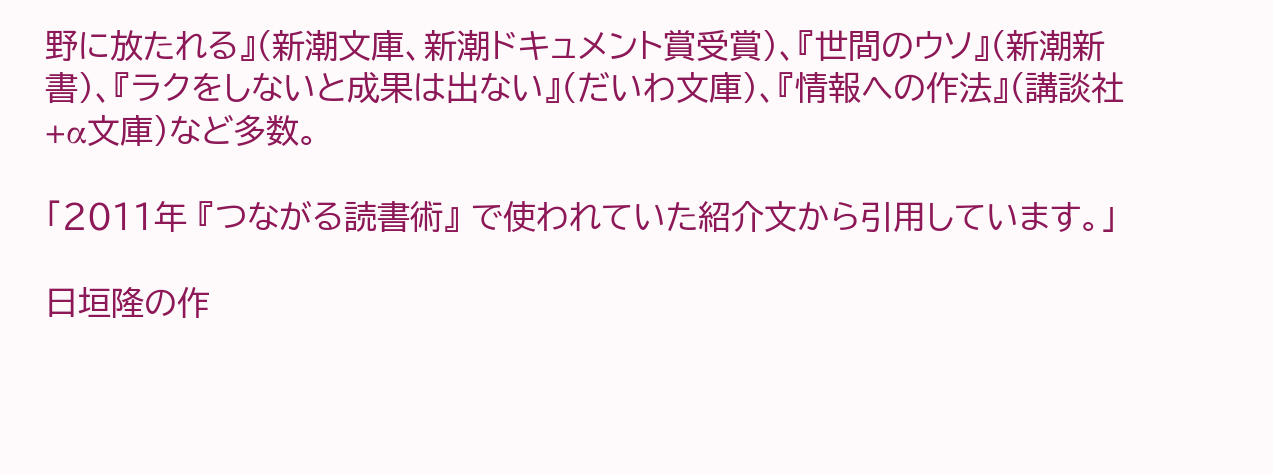野に放たれる』(新潮文庫、新潮ドキュメント賞受賞)、『世間のウソ』(新潮新書)、『ラクをしないと成果は出ない』(だいわ文庫)、『情報への作法』(講談社+α文庫)など多数。

「2011年 『つながる読書術』 で使われていた紹介文から引用しています。」

日垣隆の作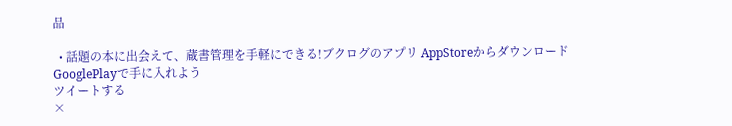品

  • 話題の本に出会えて、蔵書管理を手軽にできる!ブクログのアプリ AppStoreからダウンロード GooglePlayで手に入れよう
ツイートする
×